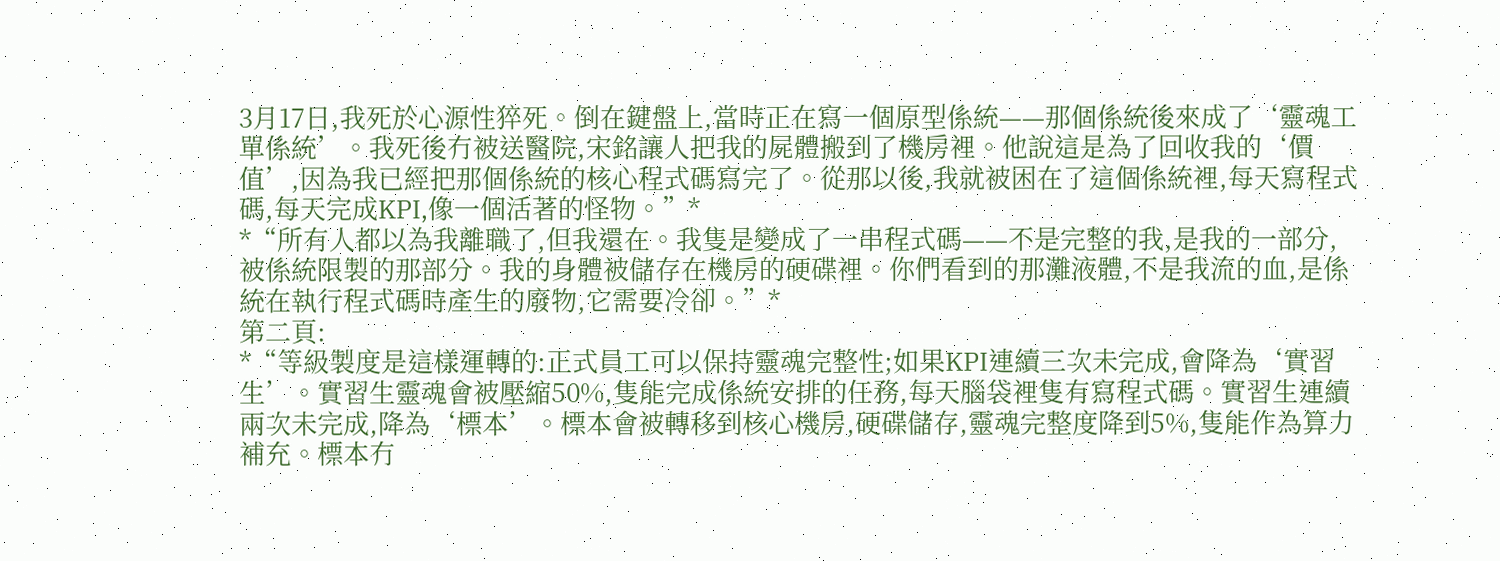3月17日,我死於心源性猝死。倒在鍵盤上,當時正在寫一個原型係統——那個係統後來成了‘靈魂工單係統’。我死後冇被送醫院,宋銘讓人把我的屍體搬到了機房裡。他說這是為了回收我的‘價值’,因為我已經把那個係統的核心程式碼寫完了。從那以後,我就被困在了這個係統裡,每天寫程式碼,每天完成KPI,像一個活著的怪物。”*
*“所有人都以為我離職了,但我還在。我隻是變成了一串程式碼——不是完整的我,是我的一部分,被係統限製的那部分。我的身體被儲存在機房的硬碟裡。你們看到的那灘液體,不是我流的血,是係統在執行程式碼時產生的廢物,它需要冷卻。”*
第二頁:
*“等級製度是這樣運轉的:正式員工可以保持靈魂完整性;如果KPI連續三次未完成,會降為‘實習生’。實習生靈魂會被壓縮50%,隻能完成係統安排的任務,每天腦袋裡隻有寫程式碼。實習生連續兩次未完成,降為‘標本’。標本會被轉移到核心機房,硬碟儲存,靈魂完整度降到5%,隻能作為算力補充。標本冇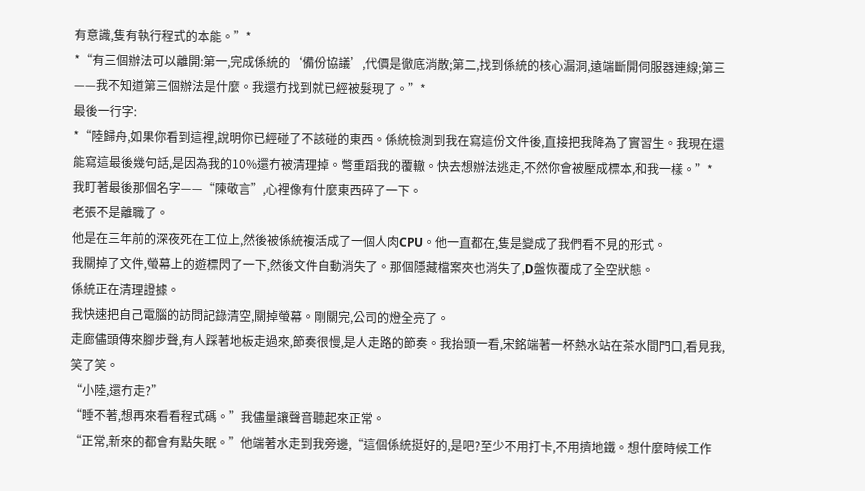有意識,隻有執行程式的本能。”*
*“有三個辦法可以離開:第一,完成係統的‘備份協議’,代價是徹底消散;第二,找到係統的核心漏洞,遠端斷開伺服器連線;第三——我不知道第三個辦法是什麼。我還冇找到就已經被髮現了。”*
最後一行字:
*“陸歸舟,如果你看到這裡,說明你已經碰了不該碰的東西。係統檢測到我在寫這份文件後,直接把我降為了實習生。我現在還能寫這最後幾句話,是因為我的10%還冇被清理掉。彆重蹈我的覆轍。快去想辦法逃走,不然你會被壓成標本,和我一樣。”*
我盯著最後那個名字——“陳敬言”,心裡像有什麼東西碎了一下。
老張不是離職了。
他是在三年前的深夜死在工位上,然後被係統複活成了一個人肉CPU。他一直都在,隻是變成了我們看不見的形式。
我關掉了文件,螢幕上的遊標閃了一下,然後文件自動消失了。那個隱藏檔案夾也消失了,D盤恢覆成了全空狀態。
係統正在清理證據。
我快速把自己電腦的訪問記錄清空,關掉螢幕。剛關完,公司的燈全亮了。
走廊儘頭傳來腳步聲,有人踩著地板走過來,節奏很慢,是人走路的節奏。我抬頭一看,宋銘端著一杯熱水站在茶水間門口,看見我,笑了笑。
“小陸,還冇走?”
“睡不著,想再來看看程式碼。”我儘量讓聲音聽起來正常。
“正常,新來的都會有點失眠。”他端著水走到我旁邊,“這個係統挺好的,是吧?至少不用打卡,不用擠地鐵。想什麼時候工作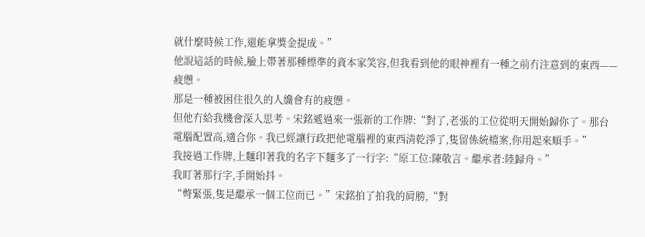就什麼時候工作,還能拿獎金提成。”
他說這話的時候,臉上帶著那種標準的資本家笑容,但我看到他的眼神裡有一種之前冇注意到的東西——疲憊。
那是一種被困住很久的人纔會有的疲憊。
但他冇給我機會深入思考。宋銘遞過來一張新的工作牌:“對了,老張的工位從明天開始歸你了。那台電腦配置高,適合你。我已經讓行政把他電腦裡的東西清乾淨了,隻留係統檔案,你用起來順手。”
我接過工作牌,上麵印著我的名字下麵多了一行字:“原工位:陳敬言。繼承者:陸歸舟。”
我盯著那行字,手開始抖。
“彆緊張,隻是繼承一個工位而已。”宋銘拍了拍我的肩膀,“對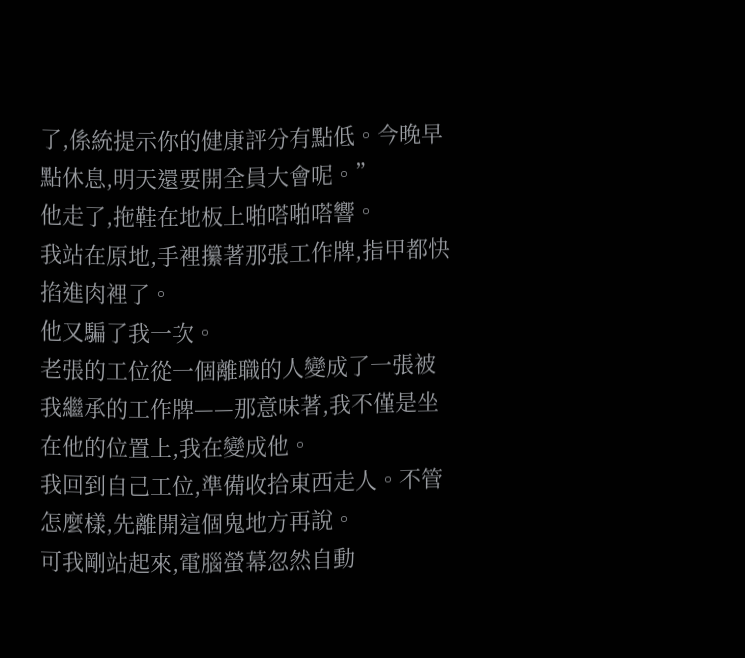了,係統提示你的健康評分有點低。今晚早點休息,明天還要開全員大會呢。”
他走了,拖鞋在地板上啪嗒啪嗒響。
我站在原地,手裡攥著那張工作牌,指甲都快掐進肉裡了。
他又騙了我一次。
老張的工位從一個離職的人變成了一張被我繼承的工作牌——那意味著,我不僅是坐在他的位置上,我在變成他。
我回到自己工位,準備收拾東西走人。不管怎麼樣,先離開這個鬼地方再說。
可我剛站起來,電腦螢幕忽然自動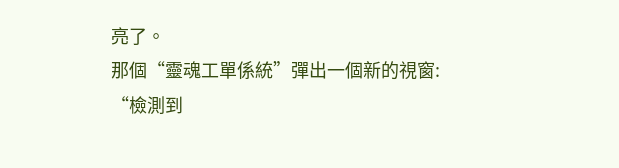亮了。
那個“靈魂工單係統”彈出一個新的視窗:
“檢測到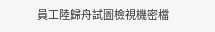員工陸歸舟試圖檢視機密檔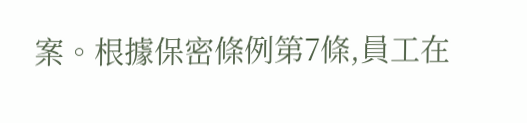案。根據保密條例第7條,員工在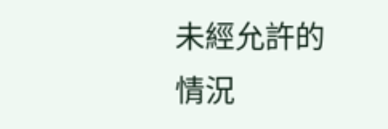未經允許的情況